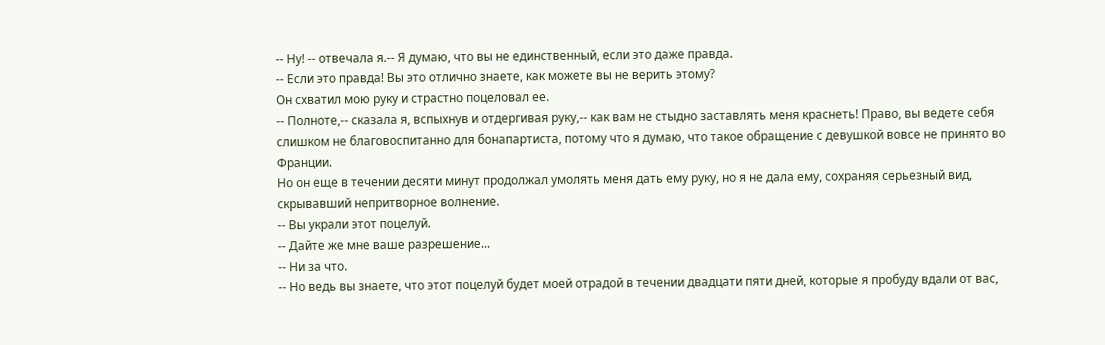-- Ну! -- отвечала я.-- Я думаю, что вы не единственный, если это даже правда.
-- Если это правда! Вы это отлично знаете, как можете вы не верить этому?
Он схватил мою руку и страстно поцеловал ее.
-- Полноте,-- сказала я, вспыхнув и отдергивая руку,-- как вам не стыдно заставлять меня краснеть! Право, вы ведете себя слишком не благовоспитанно для бонапартиста, потому что я думаю, что такое обращение с девушкой вовсе не принято во Франции.
Но он еще в течении десяти минут продолжал умолять меня дать ему руку, но я не дала ему, сохраняя серьезный вид, скрывавший непритворное волнение.
-- Вы украли этот поцелуй.
-- Дайте же мне ваше разрешение...
-- Ни за что.
-- Но ведь вы знаете, что этот поцелуй будет моей отрадой в течении двадцати пяти дней, которые я пробуду вдали от вас,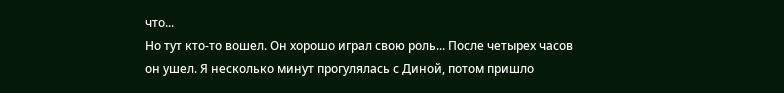что...
Но тут кто-то вошел. Он хорошо играл свою роль... После четырех часов он ушел. Я несколько минут прогулялась с Диной, потом пришло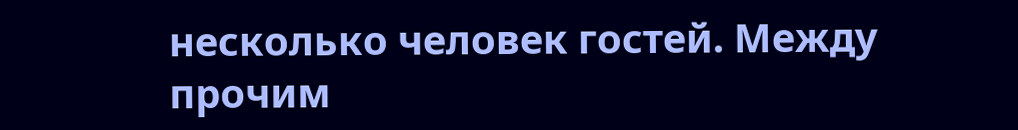несколько человек гостей. Между прочим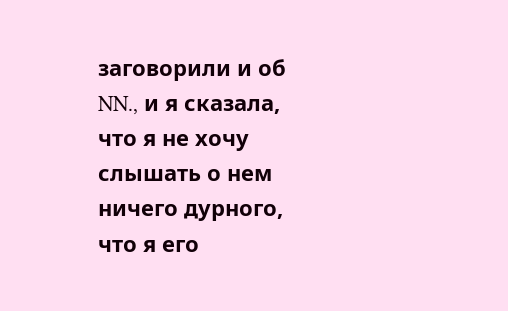заговорили и об NN., и я сказала, что я не хочу слышать о нем ничего дурного, что я его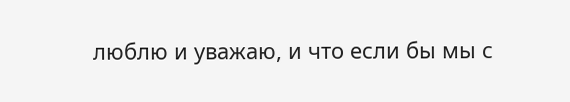люблю и уважаю, и что если бы мы с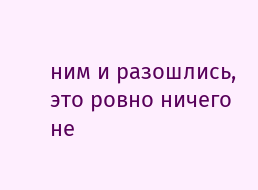ним и разошлись, это ровно ничего не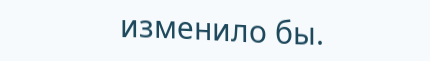изменило бы.